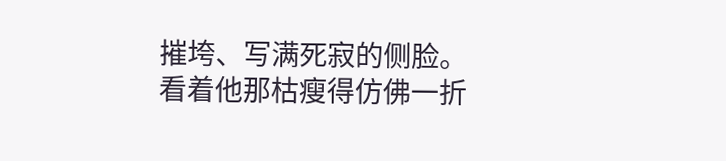摧垮、写满死寂的侧脸。
看着他那枯瘦得仿佛一折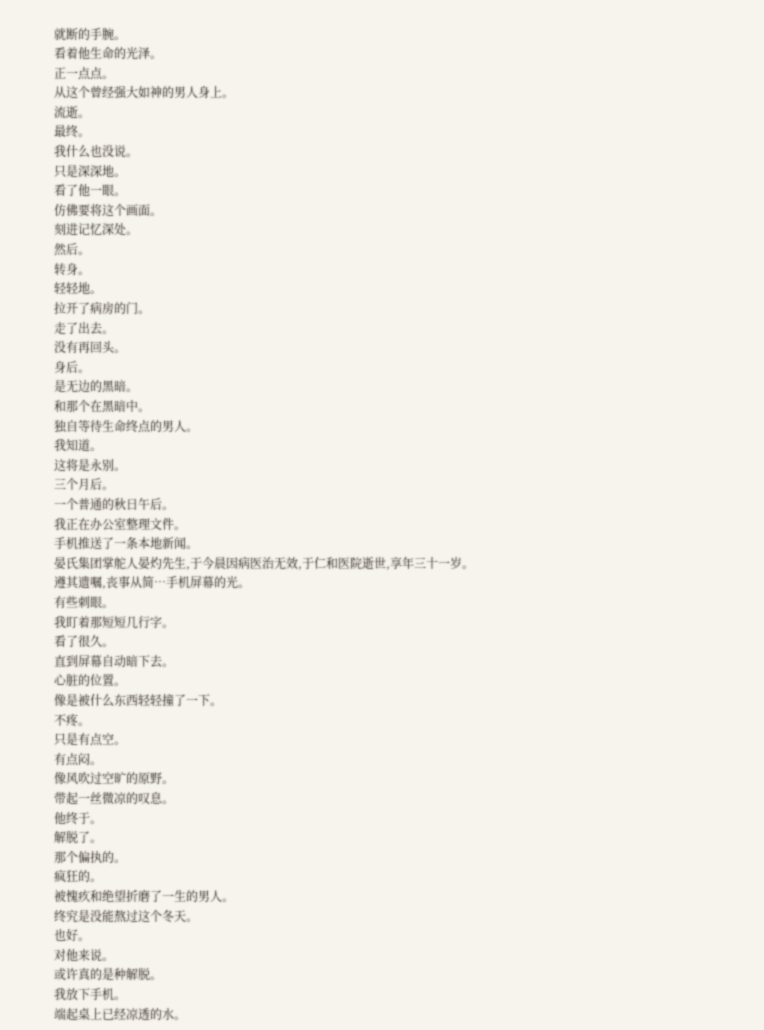就断的手腕。
看着他生命的光泽。
正一点点。
从这个曾经强大如神的男人身上。
流逝。
最终。
我什么也没说。
只是深深地。
看了他一眼。
仿佛要将这个画面。
刻进记忆深处。
然后。
转身。
轻轻地。
拉开了病房的门。
走了出去。
没有再回头。
身后。
是无边的黑暗。
和那个在黑暗中。
独自等待生命终点的男人。
我知道。
这将是永别。
三个月后。
一个普通的秋日午后。
我正在办公室整理文件。
手机推送了一条本地新闻。
晏氏集团掌舵人晏灼先生,于今晨因病医治无效,于仁和医院逝世,享年三十一岁。
遵其遗嘱,丧事从简…手机屏幕的光。
有些刺眼。
我盯着那短短几行字。
看了很久。
直到屏幕自动暗下去。
心脏的位置。
像是被什么东西轻轻撞了一下。
不疼。
只是有点空。
有点闷。
像风吹过空旷的原野。
带起一丝微凉的叹息。
他终于。
解脱了。
那个偏执的。
疯狂的。
被愧疚和绝望折磨了一生的男人。
终究是没能熬过这个冬天。
也好。
对他来说。
或许真的是种解脱。
我放下手机。
端起桌上已经凉透的水。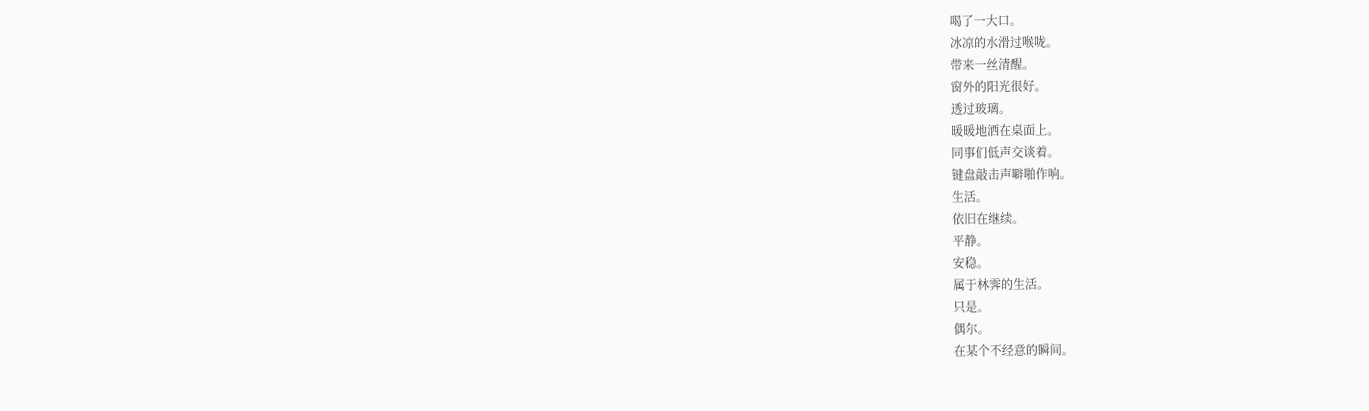喝了一大口。
冰凉的水滑过喉咙。
带来一丝清醒。
窗外的阳光很好。
透过玻璃。
暖暖地洒在桌面上。
同事们低声交谈着。
键盘敲击声噼啪作响。
生活。
依旧在继续。
平静。
安稳。
属于林霁的生活。
只是。
偶尔。
在某个不经意的瞬间。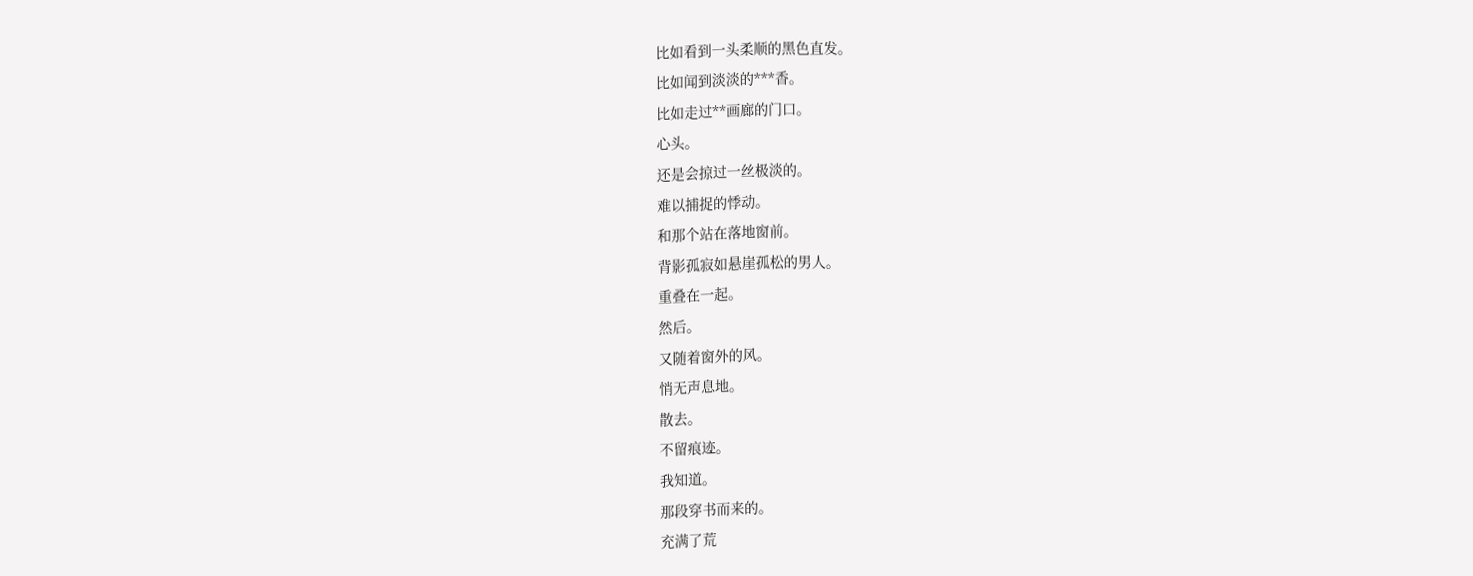比如看到一头柔顺的黑色直发。
比如闻到淡淡的***香。
比如走过**画廊的门口。
心头。
还是会掠过一丝极淡的。
难以捕捉的悸动。
和那个站在落地窗前。
背影孤寂如悬崖孤松的男人。
重叠在一起。
然后。
又随着窗外的风。
悄无声息地。
散去。
不留痕迹。
我知道。
那段穿书而来的。
充满了荒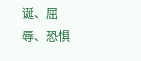诞、屈辱、恐惧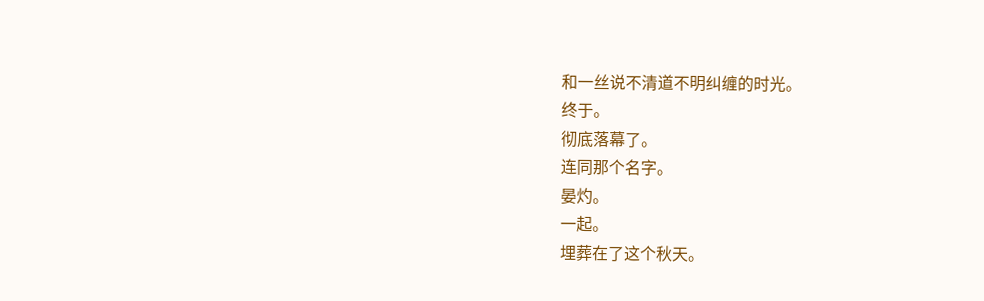和一丝说不清道不明纠缠的时光。
终于。
彻底落幕了。
连同那个名字。
晏灼。
一起。
埋葬在了这个秋天。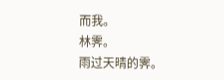而我。
林霁。
雨过天晴的霁。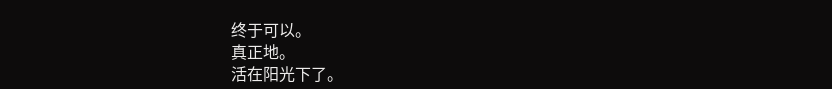终于可以。
真正地。
活在阳光下了。